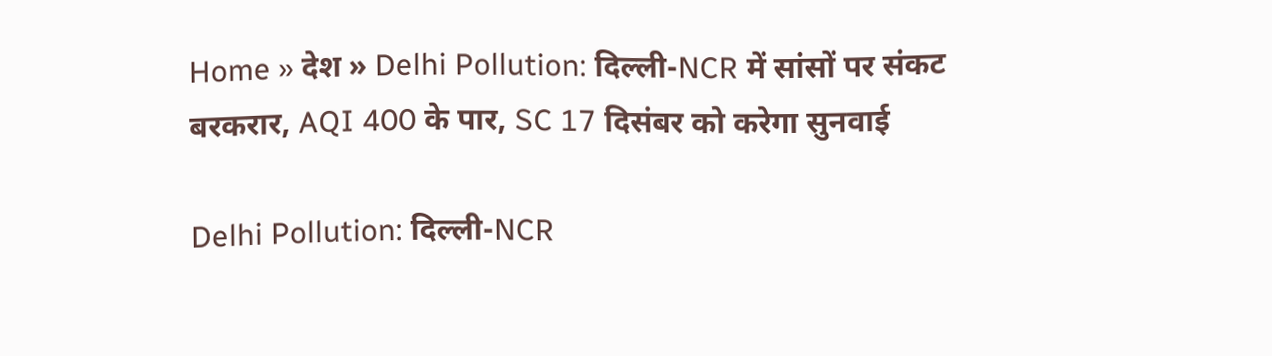Home » देश » Delhi Pollution: दिल्ली-NCR में सांसों पर संकट बरकरार, AQI 400 के पार, SC 17 दिसंबर को करेगा सुनवाई

Delhi Pollution: दिल्ली-NCR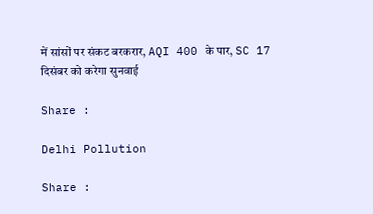में सांसों पर संकट बरकरार, AQI 400 के पार, SC 17 दिसंबर को करेगा सुनवाई

Share :

Delhi Pollution

Share :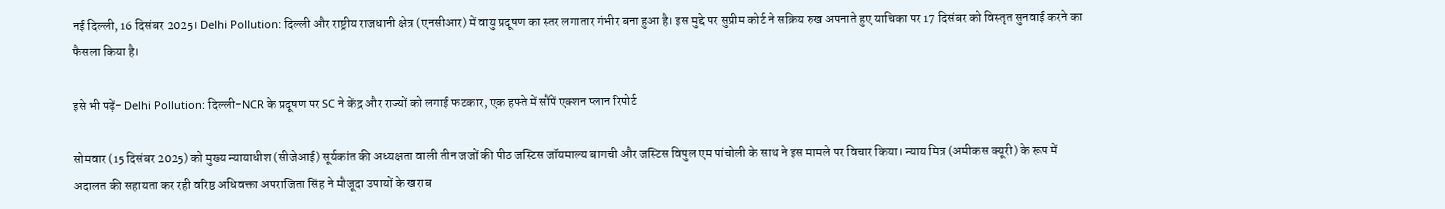नई दिल्ली, 16 दिसंबर 2025। Delhi Pollution: दिल्ली और राष्ट्रीय राजधानी क्षेत्र (एनसीआर) में वायु प्रदूषण का स्तर लगातार गंभीर बना हुआ है। इस मुद्दे पर सुप्रीम कोर्ट ने सक्रिय रुख अपनाते हुए याचिका पर 17 दिसंबर को विस्तृत सुनवाई करने का फैसला किया है।

इसे भी पढ़ें- Delhi Pollution: दिल्ली-NCR के प्रदूषण पर SC ने केंद्र और राज्यों को लगाई फटकार, एक हफ्ते में सौंपें एक्शन प्लान रिपोर्ट

सोमवार (15 दिसंबर 2025) को मुख्य न्यायाधीश (सीजेआई) सूर्यकांत की अध्यक्षता वाली तीन जजों की पीठ जस्टिस जॉयमाल्य बागची और जस्टिस विपुल एम पांचोली के साथ ने इस मामले पर विचार किया। न्याय मित्र (अमीकस क्यूरी) के रूप में अदालत की सहायता कर रही वरिष्ठ अधिवक्ता अपराजिता सिंह ने मौजूदा उपायों के खराब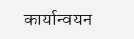कार्यान्वयन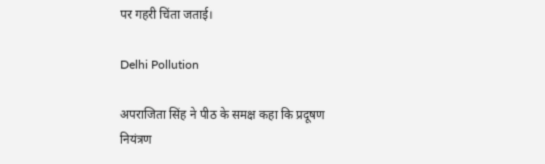पर गहरी चिंता जताई।

Delhi Pollution

अपराजिता सिंह ने पीठ के समक्ष कहा कि प्रदूषण नियंत्रण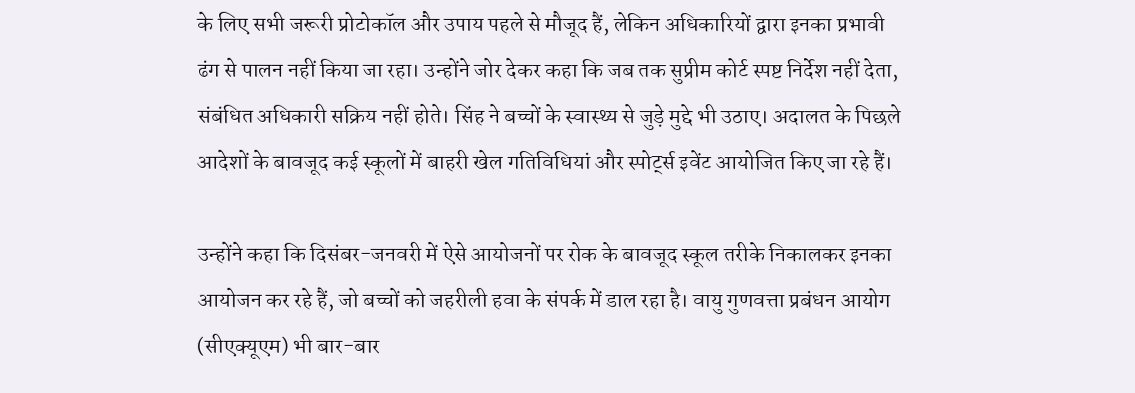के लिए सभी जरूरी प्रोटोकॉल और उपाय पहले से मौजूद हैं, लेकिन अधिकारियों द्वारा इनका प्रभावी ढंग से पालन नहीं किया जा रहा। उन्होंने जोर देकर कहा कि जब तक सुप्रीम कोर्ट स्पष्ट निर्देश नहीं देता, संबंधित अधिकारी सक्रिय नहीं होते। सिंह ने बच्चों के स्वास्थ्य से जुड़े मुद्दे भी उठाए। अदालत के पिछले आदेशों के बावजूद कई स्कूलों में बाहरी खेल गतिविधियां और स्पोर्ट्स इवेंट आयोजित किए जा रहे हैं।

उन्होंने कहा कि दिसंबर-जनवरी में ऐसे आयोजनों पर रोक के बावजूद स्कूल तरीके निकालकर इनका आयोजन कर रहे हैं, जो बच्चों को जहरीली हवा के संपर्क में डाल रहा है। वायु गुणवत्ता प्रबंधन आयोग (सीएक्यूएम) भी बार-बार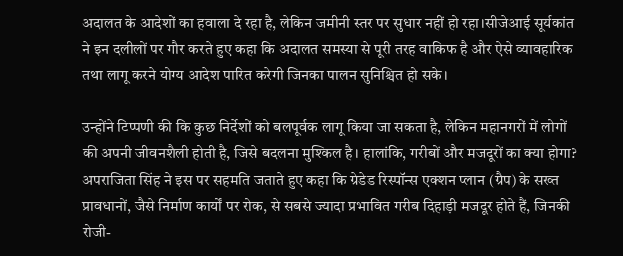अदालत के आदेशों का हवाला दे रहा है, लेकिन जमीनी स्तर पर सुधार नहीं हो रहा।सीजेआई सूर्यकांत ने इन दलीलों पर गौर करते हुए कहा कि अदालत समस्या से पूरी तरह वाकिफ है और ऐसे व्यावहारिक तथा लागू करने योग्य आदेश पारित करेगी जिनका पालन सुनिश्चित हो सके।

उन्होंने टिप्पणी की कि कुछ निर्देशों को बलपूर्वक लागू किया जा सकता है, लेकिन महानगरों में लोगों की अपनी जीवनशैली होती है, जिसे बदलना मुश्किल है। हालांकि, गरीबों और मजदूरों का क्या होगा? अपराजिता सिंह ने इस पर सहमति जताते हुए कहा कि ग्रेडेड रिस्पॉन्स एक्शन प्लान (ग्रैप) के सख्त प्रावधानों, जैसे निर्माण कार्यों पर रोक, से सबसे ज्यादा प्रभावित गरीब दिहाड़ी मजदूर होते हैं, जिनकी रोजी-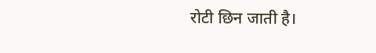रोटी छिन जाती है।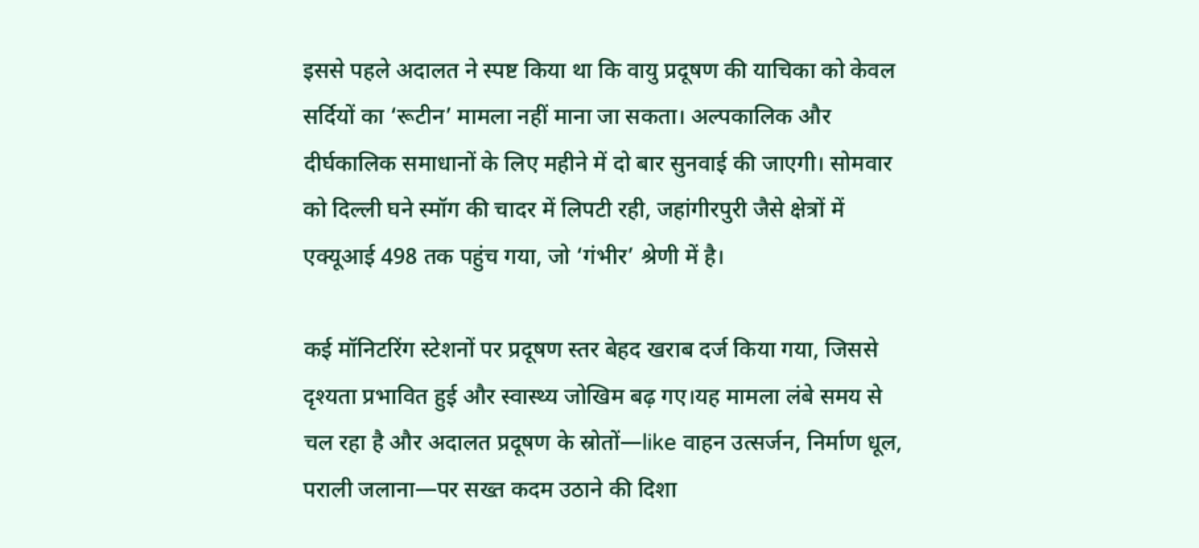इससे पहले अदालत ने स्पष्ट किया था कि वायु प्रदूषण की याचिका को केवल सर्दियों का ‘रूटीन’ मामला नहीं माना जा सकता। अल्पकालिक और दीर्घकालिक समाधानों के लिए महीने में दो बार सुनवाई की जाएगी। सोमवार को दिल्ली घने स्मॉग की चादर में लिपटी रही, जहांगीरपुरी जैसे क्षेत्रों में एक्यूआई 498 तक पहुंच गया, जो ‘गंभीर’ श्रेणी में है।

कई मॉनिटरिंग स्टेशनों पर प्रदूषण स्तर बेहद खराब दर्ज किया गया, जिससे दृश्यता प्रभावित हुई और स्वास्थ्य जोखिम बढ़ गए।यह मामला लंबे समय से चल रहा है और अदालत प्रदूषण के स्रोतों—like वाहन उत्सर्जन, निर्माण धूल, पराली जलाना—पर सख्त कदम उठाने की दिशा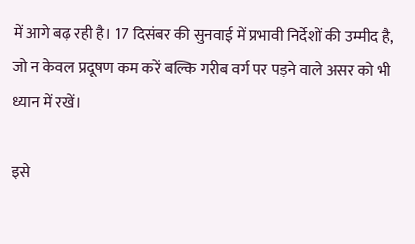में आगे बढ़ रही है। 17 दिसंबर की सुनवाई में प्रभावी निर्देशों की उम्मीद है, जो न केवल प्रदूषण कम करें बल्कि गरीब वर्ग पर पड़ने वाले असर को भी ध्यान में रखें।

इसे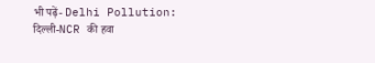भी पढ़ें- Delhi Pollution: दिल्ली-NCR की हवा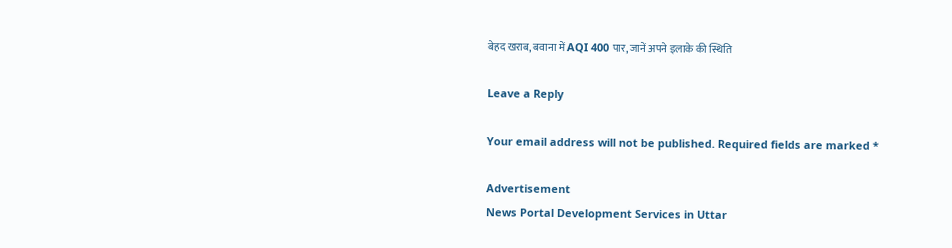बेहद खराब, बवाना में AQI 400 पार, जानें अपने इलाके की स्थिति

Leave a Reply

Your email address will not be published. Required fields are marked *

Advertisement
News Portal Development Services in Uttar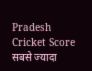Pradesh
Cricket Score
सबसे ज्यादा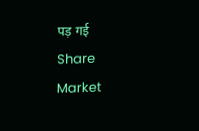पड़ गई
Share Market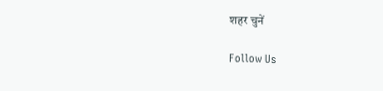शहर चुनें

Follow Us